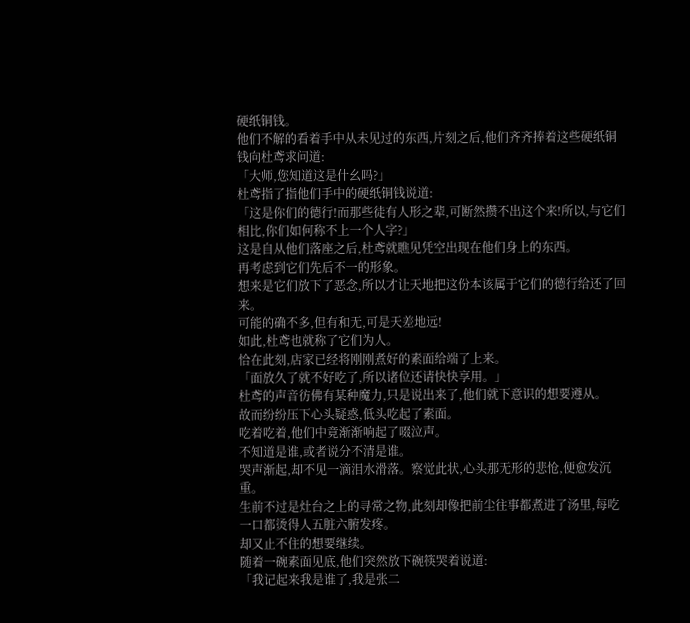硬纸铜钱。
他们不解的看着手中从未见过的东西,片刻之后,他们齐齐捧着这些硬纸铜钱向杜鸢求问道:
「大师,您知道这是什幺吗?」
杜鸢指了指他们手中的硬纸铜钱说道:
「这是你们的德行!而那些徒有人形之辈,可断然攒不出这个来!所以,与它们相比,你们如何称不上一个人字?」
这是自从他们落座之后,杜鸢就瞧见凭空出现在他们身上的东西。
再考虑到它们先后不一的形象。
想来是它们放下了恶念,所以才让天地把这份本该属于它们的德行给还了回来。
可能的确不多,但有和无,可是天差地远!
如此,杜鸢也就称了它们为人。
恰在此刻,店家已经将刚刚煮好的素面给端了上来。
「面放久了就不好吃了,所以诸位还请快快享用。」
杜鸢的声音彷佛有某种魔力,只是说出来了,他们就下意识的想要遵从。
故而纷纷压下心头疑惑,低头吃起了素面。
吃着吃着,他们中竟渐渐响起了啜泣声。
不知道是谁,或者说分不清是谁。
哭声渐起,却不见一滴泪水滑落。察觉此状,心头那无形的悲怆,便愈发沉重。
生前不过是灶台之上的寻常之物,此刻却像把前尘往事都煮进了汤里,每吃一口都烫得人五脏六腑发疼。
却又止不住的想要继续。
随着一碗素面见底,他们突然放下碗筷哭着说道:
「我记起来我是谁了,我是张二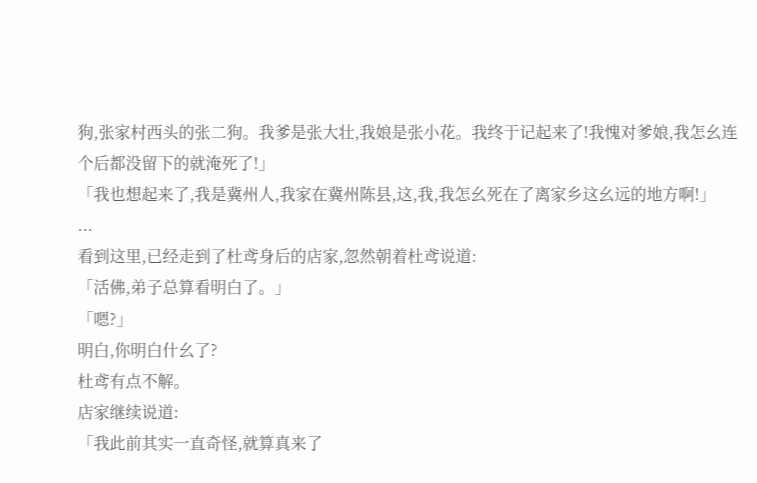狗,张家村西头的张二狗。我爹是张大壮,我娘是张小花。我终于记起来了!我愧对爹娘,我怎幺连个后都没留下的就淹死了!」
「我也想起来了,我是冀州人,我家在冀州陈县,这,我,我怎幺死在了离家乡这幺远的地方啊!」
...
看到这里,已经走到了杜鸢身后的店家,忽然朝着杜鸢说道:
「活佛,弟子总算看明白了。」
「嗯?」
明白,你明白什幺了?
杜鸢有点不解。
店家继续说道:
「我此前其实一直奇怪,就算真来了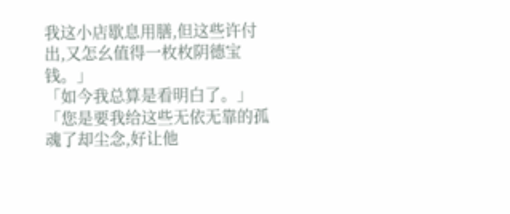我这小店歇息用膳,但这些许付出,又怎幺值得一枚枚阴德宝钱。」
「如今我总算是看明白了。」
「您是要我给这些无依无靠的孤魂了却尘念,好让他